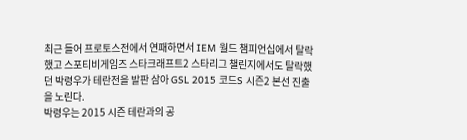최근 들어 프로토스전에서 연패하면서 IEM 월드 챔피언십에서 탈락했고 스포티비게임즈 스타크래프트2 스타리그 챌린지에서도 탈락했던 박령우가 테란전을 발판 삼아 GSL 2015 코드S 시즌2 본선 진출을 노린다.
박령우는 2015 시즌 테란과의 공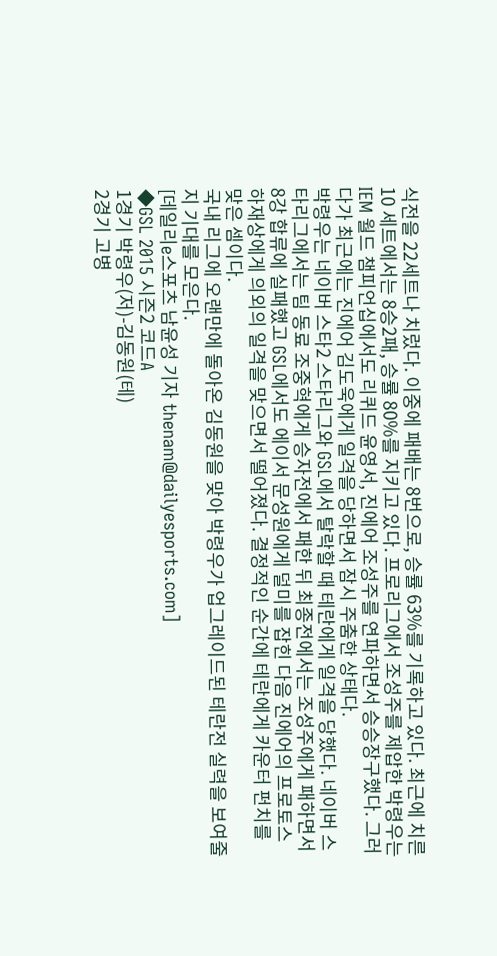식전을 22세트나 치렀다. 이중에 패배는 8번으로, 승률 63%를 기록하고 있다. 최근에 치른 10 세트에서는 8승2패, 승률 80%를 지키고 있다. 프로리그에서 조성주를 제압한 박령우는 IEM 월드 챔피언십에서도 리퀴드 윤영서, 진에어 조성주를 연파하면서 승승장구했다. 그러다가 최근에는 진에어 김도욱에게 일격을 당하면서 잠시 주춤한 상태다.
박령우는 네이버 스타2 스타리그와 GSL에서 탈락할 때 테란에게 일격을 당했다. 네이버 스타리그에서는 팀 동료 조중혁에게 승자전에서 패한 뒤 최종전에서는 조성주에게 패하면서 8강 합류에 실패했고 GSL에서도 에이서 문성원에게 덜미를 잡힌 다음 진에어의 프로토스 하재상에게 의외의 일격을 맞으면서 떨어졌다. 결정적인 순간에 테란에게 카운터 펀치를 맞은 셈이다.
국내 리그에 오랜만에 돌아온 김동원을 맞아 박령우가 업그레이드된 테란전 실력을 보여줄 지 기대를 모은다.
[데일리e스포츠 남윤성 기자 thenam@dailyesports.com]
◆GSL 2015 시즌2 코드A
1경기 박령우(저)-김동원(테)
2경기 고병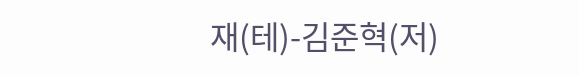재(테)-김준혁(저)